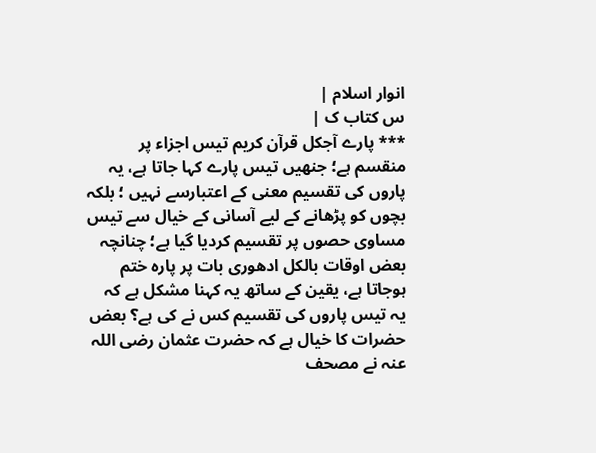انوار اسلام |
س کتاب ک |
*** پارے آجکل قرآن کریم تیس اجزاء پر منقسم ہے؛ جنھیں تیس پارے کہا جاتا ہے، یہ پاروں کی تقسیم معنی کے اعتبارسے نہیں ؛ بلکہ بچوں کو پڑھانے کے لیے آسانی کے خیال سے تیس مساوی حصوں پر تقسیم کردیا گیا ہے؛ چنانچہ بعض اوقات بالکل ادھوری بات پر پارہ ختم ہوجاتا ہے، یقین کے ساتھ یہ کہنا مشکل ہے کہ یہ تیس پاروں کی تقسیم کس نے کی ہے؟ بعض حضرات کا خیال ہے کہ حضرت عثمان رضی اللہ عنہ نے مصحف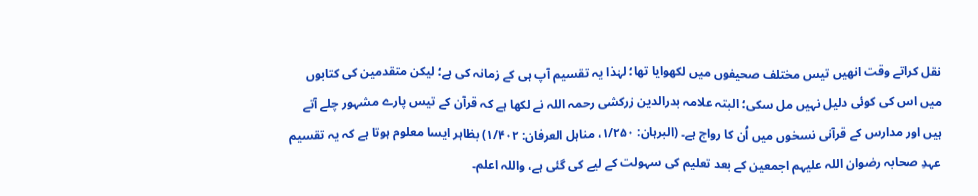نقل کراتے وقت انھیں تیس مختلف صحیفوں میں لکھوایا تھا؛ لہٰذا یہ تقسیم آپ ہی کے زمانہ کی ہے؛ لیکن متقدمین کی کتابوں میں اس کی کوئی دلیل نہیں مل سکی؛ البتہ علامہ بدرالدین زرکشی رحمہ اللہ نے لکھا ہے کہ قرآن کے تیس پارے مشہور چلے آتے ہیں اور مدارس کے قرآنی نسخوں میں اُن کا رواج ہے۔ (البرہان: ۱/۲۵۰، مناہل العرفان: ۱/۴۰۲) بظاہر ایسا معلوم ہوتا ہے کہ یہ تقسیم عہدِ صحابہ رضوان اللہ علیہم اجمعین کے بعد تعلیم کی سہولت کے لیے کی گئی ہے، واللہ اعلم۔